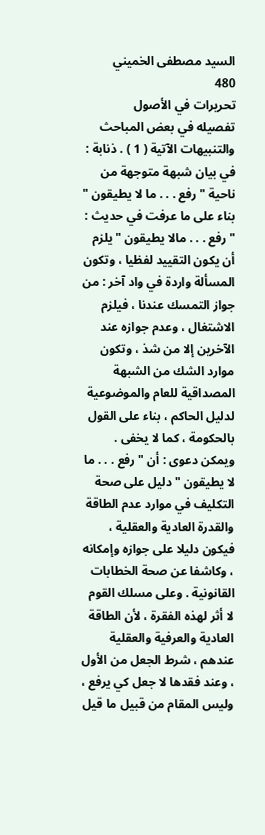السيد مصطفى الخميني
480
تحريرات في الأصول
تفصيله في بعض المباحث والتنبيهات الآتية ( 1 ) . ذنابة : في بيان شبهة متوجهة من ناحية " رفع . . . ما لا يطيقون " بناء على ما عرفت في حديث : " رفع . . . مالا يطيقون " يلزم أن يكون التقييد لفظيا ، وتكون المسألة واردة في واد آخر : من جواز التمسك عندنا ، فيلزم الاشتغال ، وعدم جوازه عند الآخرين إلا من شذ ، وتكون موارد الشك من الشبهة المصداقية للعام والموضوعية لدليل الحاكم ، بناء على القول بالحكومة ، كما لا يخفى . ويمكن دعوى : أن " رفع . . . ما لا يطيقون " دليل على صحة التكليف في موارد عدم الطاقة والقدرة العادية والعقلية ، فيكون دليلا على جوازه وإمكانه ، وكاشفا عن صحة الخطابات القانونية . وعلى مسلك القوم لا أثر لهذه الفقرة ، لأن الطاقة العادية والعرفية والعقلية عندهم ، شرط الجعل من الأول ، وعند فقدها لا جعل كي يرفع ، وليس المقام من قبيل ما قيل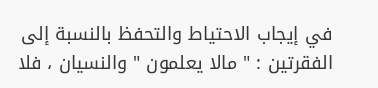في إيجاب الاحتياط والتحفظ بالنسبة إلى الفقرتين : " مالا يعلمون " والنسيان ، فلا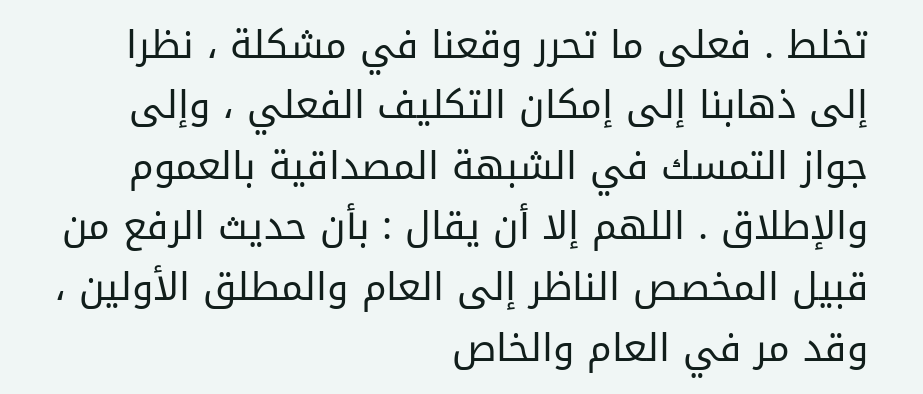تخلط . فعلى ما تحرر وقعنا في مشكلة ، نظرا إلى ذهابنا إلى إمكان التكليف الفعلي ، وإلى جواز التمسك في الشبهة المصداقية بالعموم والإطلاق . اللهم إلا أن يقال : بأن حديث الرفع من قبيل المخصص الناظر إلى العام والمطلق الأولين ، وقد مر في العام والخاص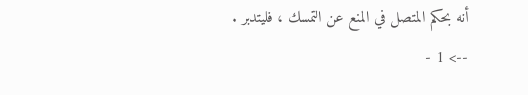أنه بحكم المتصل في المنع عن التمسك ، فليتدبر .
--> 1 -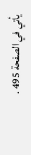يأتي في الصفحة 495 .